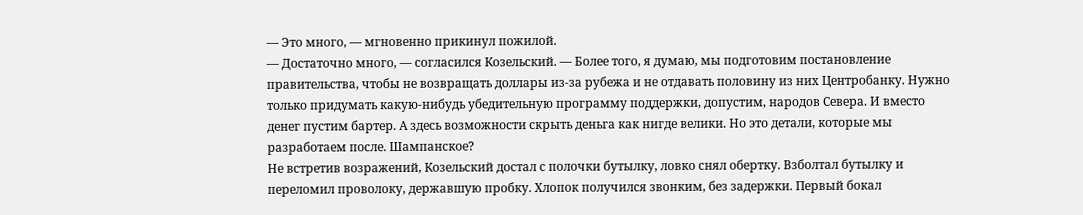— Это много, — мгновенно прикинул пожилой.
— Достаточно много, — согласился Козельский. — Более того, я думаю, мы подготовим постановление правительства, чтобы не возвращать доллары из-за рубежа и не отдавать половину из них Центробанку. Нужно только придумать какую-нибудь убедительную программу поддержки, допустим, народов Севера. И вместо денег пустим бартер. А здесь возможности скрыть деньга как нигде велики. Но это детали, которые мы разработаем после. Шампанское?
Не встретив возражений, Козельский достал с полочки бутылку, ловко снял обертку. Взболтал бутылку и переломил проволоку, державшую пробку. Хлопок получился звонким, без задержки. Первый бокал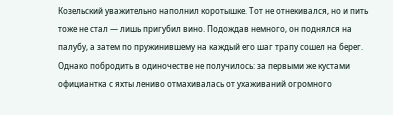Козельский уважительно наполнил коротышке. Тот не отнекивался, но и пить тоже не стал — лишь пригубил вино. Подождав немного, он поднялся на палубу, а затем по пружинившему на каждый его шаг трапу сошел на берег.
Однако побродить в одиночестве не получилось: за первыми же кустами официантка с яхты лениво отмахивалась от ухаживаний огромного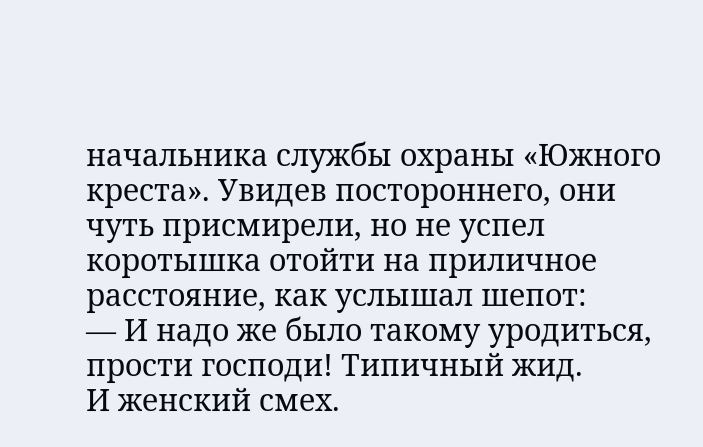начальника службы охраны «Южного креста». Увидев постороннего, они чуть присмирели, но не успел коротышка отойти на приличное расстояние, как услышал шепот:
— И надо же было такому уродиться, прости господи! Типичный жид.
И женский смех.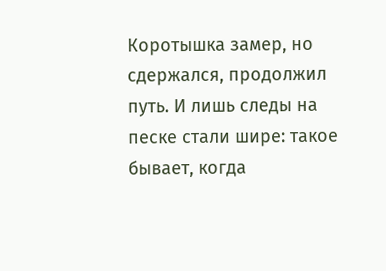Коротышка замер, но сдержался, продолжил путь. И лишь следы на песке стали шире: такое бывает, когда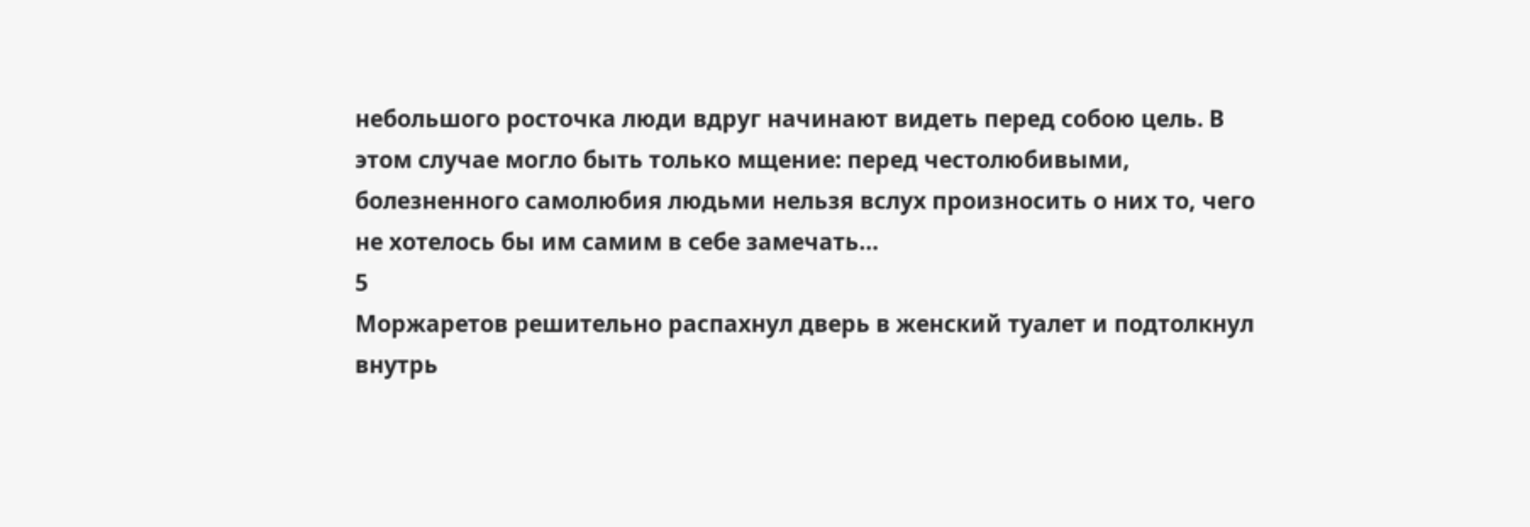небольшого росточка люди вдруг начинают видеть перед собою цель. В этом случае могло быть только мщение: перед честолюбивыми, болезненного самолюбия людьми нельзя вслух произносить о них то, чего не хотелось бы им самим в себе замечать…
5
Моржаретов решительно распахнул дверь в женский туалет и подтолкнул внутрь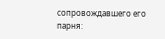сопровождавшего его парня: